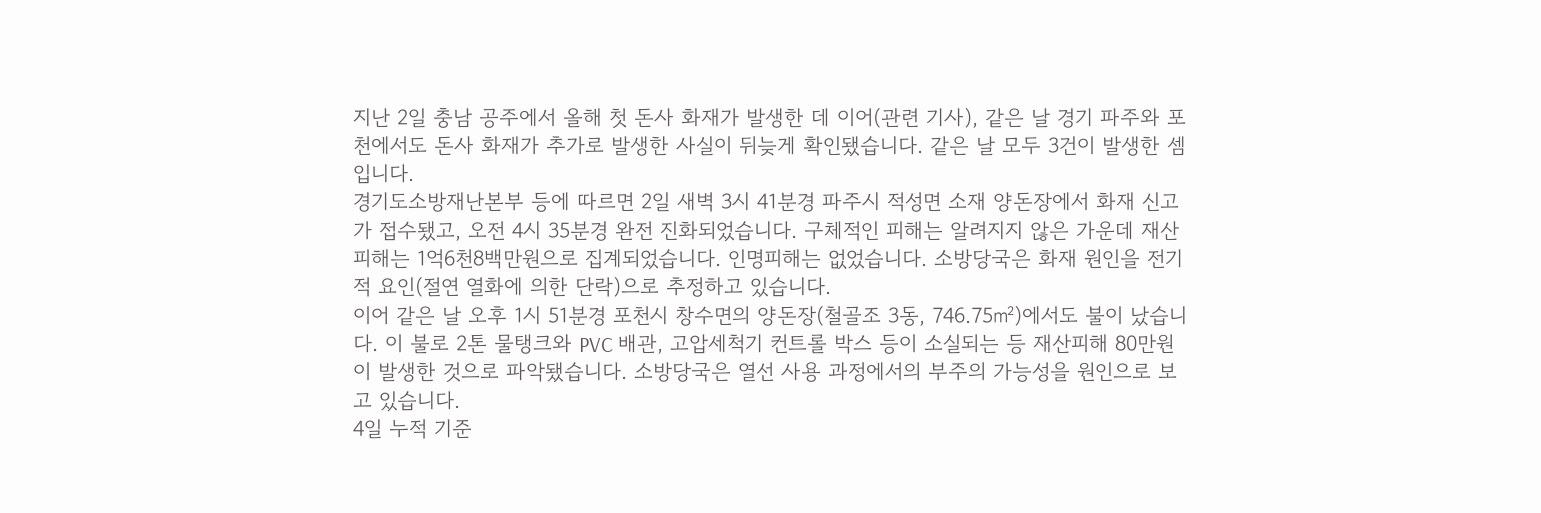지난 2일 충남 공주에서 올해 첫 돈사 화재가 발생한 데 이어(관련 기사), 같은 날 경기 파주와 포천에서도 돈사 화재가 추가로 발생한 사실이 뒤늦게 확인됐습니다. 같은 날 모두 3건이 발생한 셈입니다.
경기도소방재난본부 등에 따르면 2일 새벽 3시 41분경 파주시 적성면 소재 양돈장에서 화재 신고가 접수됐고, 오전 4시 35분경 완전 진화되었습니다. 구체적인 피해는 알려지지 않은 가운데 재산피해는 1억6천8백만원으로 집계되었습니다. 인명피해는 없었습니다. 소방당국은 화재 원인을 전기적 요인(절연 열화에 의한 단락)으로 추정하고 있습니다.
이어 같은 날 오후 1시 51분경 포천시 창수면의 양돈장(철골조 3동, 746.75㎡)에서도 불이 났습니다. 이 불로 2톤 물탱크와 PVC 배관, 고압세척기 컨트롤 박스 등이 소실되는 등 재산피해 80만원이 발생한 것으로 파악됐습니다. 소방당국은 열선 사용 과정에서의 부주의 가능성을 원인으로 보고 있습니다.
4일 누적 기준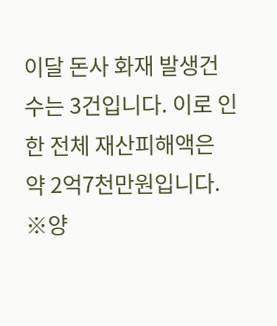이달 돈사 화재 발생건수는 3건입니다. 이로 인한 전체 재산피해액은 약 2억7천만원입니다.
※양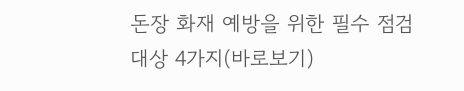돈장 화재 예방을 위한 필수 점검 대상 4가지(바로보기)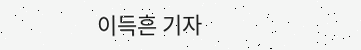이득흔 기자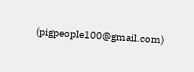(pigpeople100@gmail.com)